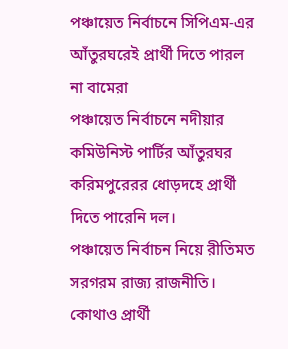পঞ্চায়েত নির্বাচনে সিপিএম-এর আঁতুরঘরেই প্রার্থী দিতে পারল না বামেরা
পঞ্চায়েত নির্বাচনে নদীয়ার কমিউনিস্ট পার্টির আঁতুরঘর করিমপুরেরর ধোড়দহে প্রার্থী দিতে পারেনি দল।
পঞ্চায়েত নির্বাচন নিয়ে রীতিমত সরগরম রাজ্য রাজনীতি। কোথাও প্রার্থী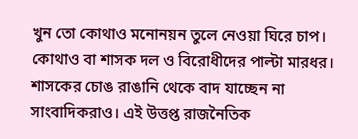খুন তো কোথাও মনোনয়ন তুলে নেওয়া ঘিরে চাপ। কোথাও বা শাসক দল ও বিরোধীদের পাল্টা মারধর। শাসকের চোঙ রাঙানি থেকে বাদ যাচ্ছেন না সাংবাদিকরাও। এই উত্তপ্ত রাজনৈতিক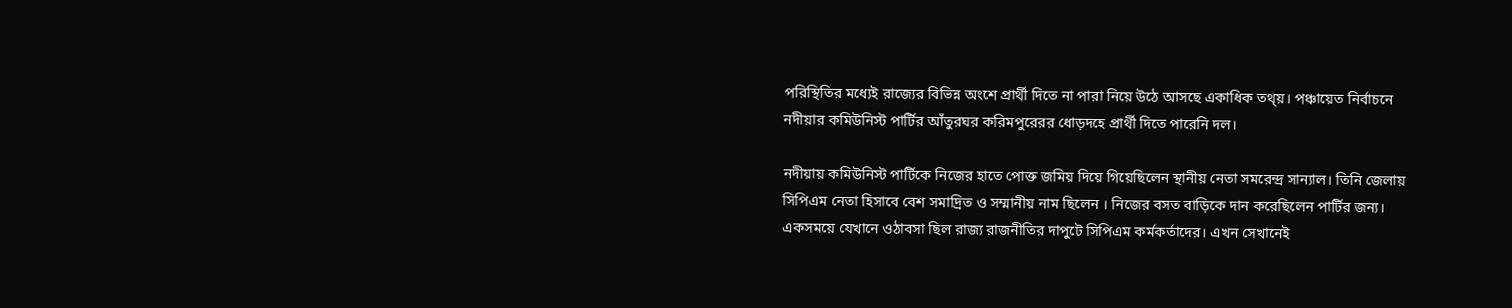পরিস্থিতির মধ্যেই রাজ্যের বিভিন্ন অংশে প্রার্থী দিতে না পারা নিয়ে উঠে আসছে একাধিক তথ্য়। পঞ্চায়েত নির্বাচনে নদীয়ার কমিউনিস্ট পার্টির আঁতুরঘর করিমপুরেরর ধোড়দহে প্রার্থী দিতে পারেনি দল।

নদীয়ায় কমিউনিস্ট পার্টিকে নিজের হাতে পোক্ত জমিয় দিয়ে গিয়েছিলেন স্থানীয় নেতা সমরেন্দ্র সান্যাল। তিনি জেলায় সিপিএম নেতা হিসাবে বেশ সমাদ্রিত ও সম্মানীয় নাম ছিলেন । নিজের বসত বাড়িকে দান করেছিলেন পার্টির জন্য। একসময়ে যেখানে ওঠাবসা ছিল রাজ্য রাজনীতির দাপুটে সিপিএম কর্মকর্তাদের। এখন সেখানেই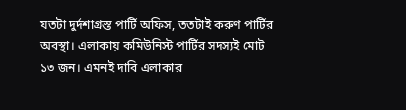যতটা দুর্দশাগ্রস্ত পার্টি অফিস, ততটাই করুণ পার্টির অবস্থা। এলাকায় কমিউনিস্ট পার্টির সদস্যই মোট ১৩ জন। এমনই দাবি এলাকার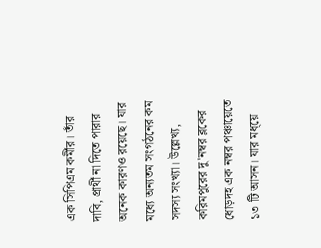এক সিপিএম কর্মীর। তাঁর দাবি, প্রার্থী না দিতে পারার অনেক কারণও রয়েছে। যার মধ্যে অন্যতম সংগঠনের কম সদস্য সংখ্যা। উল্লেখ্য, করিমপুরের দু'নম্বর ব্লকের ধোড়দহ এক নম্বর পঞ্চায়েতে ১৩ টি আসন। যার মধ্য়ে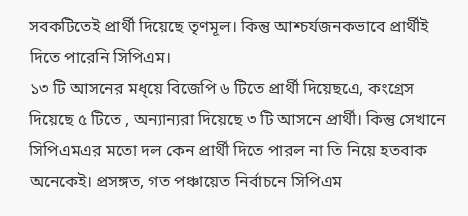সবকটিতেই প্রার্থী দিয়েছে তৃণমূল। কিন্তু আশ্চর্যজনকভাবে প্রার্থীই দিতে পারেনি সিপিএম।
১৩ টি আসনের মধ্য়ে বিজেপি ৬ টিতে প্রার্থী দিয়েছএে, কংগ্রেস দিয়েছে ৫ টিতে , অন্যান্যরা দিয়েছে ৩ টি আসনে প্রার্থী। কিন্তু সেখানে সিপিএমএর মতো দল কেন প্রার্থী দিতে পারল না তি নিয়ে হতবাক অনেকেই। প্রসঙ্গত, গত পঞ্চায়েত নির্বাচনে সিপিএম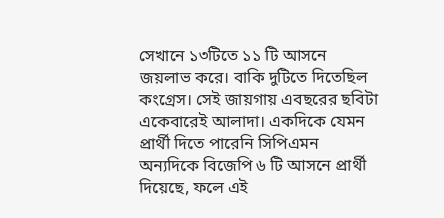সেখানে ১৩টিতে ১১ টি আসনে জয়লাভ করে। বাকি দুটিতে দিতেছিল কংগ্রেস। সেই জায়গায় এবছরের ছবিটা একেবারেই আলাদা। একদিকে যেমন প্রার্থী দিতে পারেনি সিপিএমন অন্যদিকে বিজেপি ৬ টি আসনে প্রার্থী দিয়েছে, ফলে এই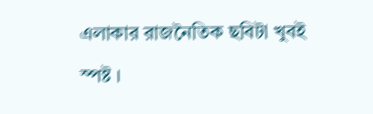এলাকার রাজনৈতিক ছবিটা খুবই স্পষ্ট ।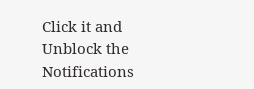Click it and Unblock the Notifications